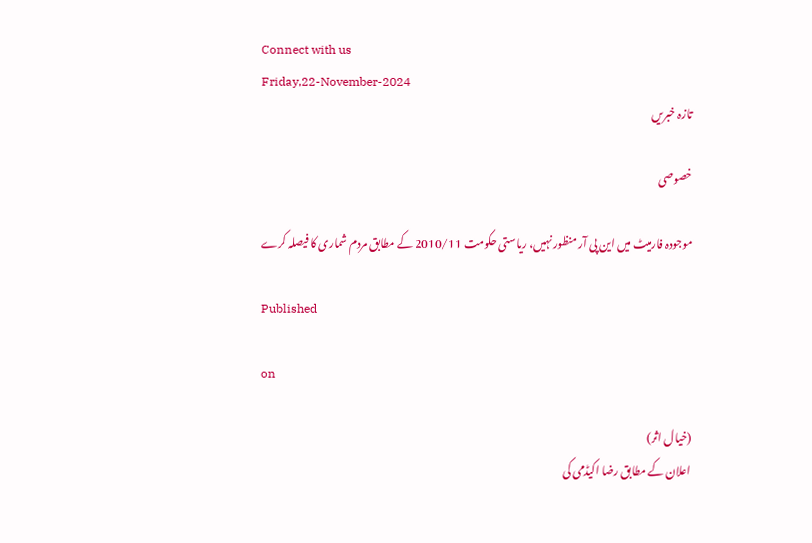Connect with us
Friday,22-November-2024
تازہ خبریں

خصوصی

موجودہ فارمیٹ میں این پی آر منظور نہیں، ریاستی حکومت 2010/11 کے مطابق مردم شماری کا فیصلہ کرے

Published

on

(خیال اثر)
اعلان کے مطابق رضا اکیڈمی کی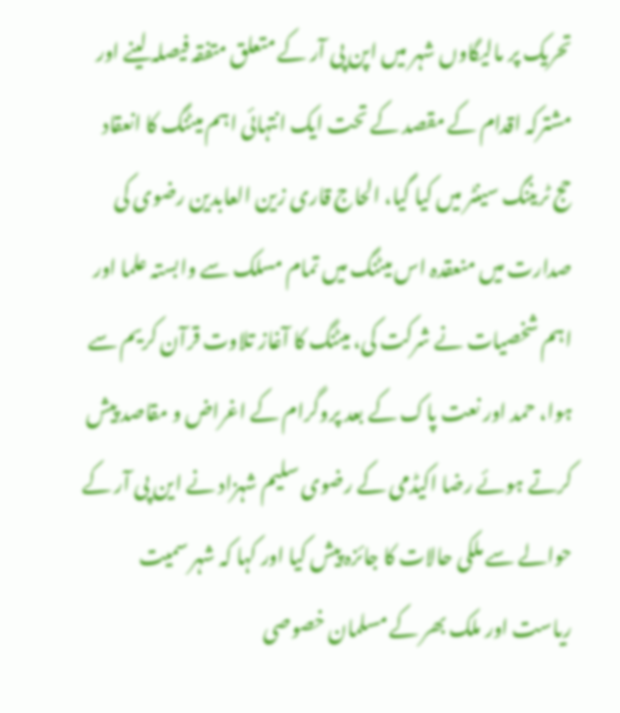تحریک پر مالیگاوں شہر میں اپن پی آر کے متعلق متفقہ فیصلہ لینے اور مشترکہ اقدام کے مقصد کے تحت ایک انتہائی اہم میٹنگ کا انعقاد حج ٹریننگ سینٹر میں کیا گیا، الحاج قاری زین العابدین رضوی کی صدارت میں منعقدہ اس میٹنگ میں تمام مسلک سے وابستہ علما اور اہم شخصیات نے شرکت کی، میٹنگ کا آغاز تلاوت قرآن کریم سے ہوا، حمد اور نعت پاک کے بعد پروگرام کے اغراض و مقاصد پیش کرتے ہوئے رضا اکیڈمی کے رضوی سلیم شہزاد نے این پی آر کے حوالے سے ملکی حالات کا جائزہ پیش کیا اور کہا کہ شہر سمیت ریاست اور ملک بھر کے مسلمان خصوصی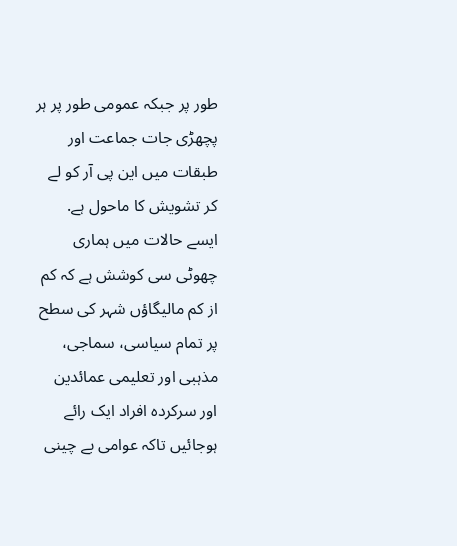طور پر جبکہ عمومی طور پر ہر پچھڑی جات جماعت اور طبقات میں این پی آر کو لے کر تشویش کا ماحول ہے. ایسے حالات میں ہماری چھوٹی سی کوشش ہے کہ کم از کم مالیگاؤں شہر کی سطح پر تمام سیاسی، سماجی، مذہبی اور تعلیمی عمائدین اور سرکردہ افراد ایک رائے ہوجائیں تاکہ عوامی بے چینی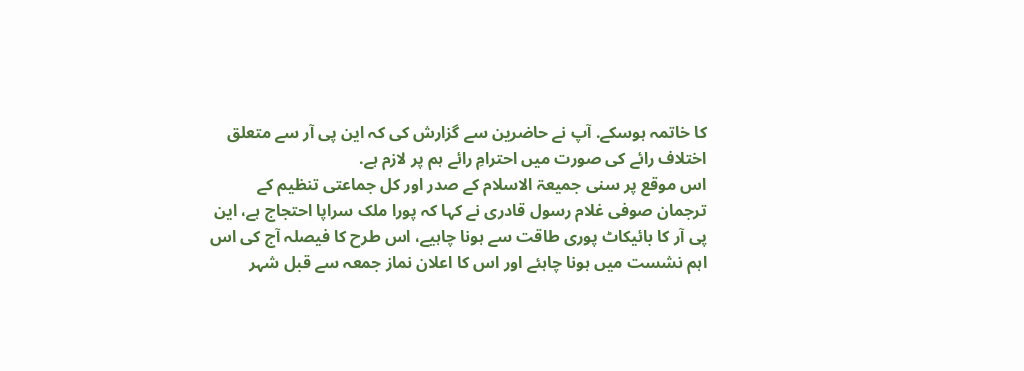کا خاتمہ ہوسکے. آپ نے حاضرین سے گزارش کی کہ این پی آر سے متعلق اختلاف رائے کی صورت میں احترامِ رائے ہم پر لازم ہے.
اس موقع پر سنی جمیعۃ الاسلام کے صدر اور کل جماعتی تنظیم کے ترجمان صوفی غلام رسول قادری نے کہا کہ پورا ملک سراپا احتجاج ہے، این پی آر کا بائیکاٹ پوری طاقت سے ہونا چاہیے، اس طرح کا فیصلہ آج کی اس اہم نشست میں ہونا چاہئے اور اس کا اعلان نماز جمعہ سے قبل شہر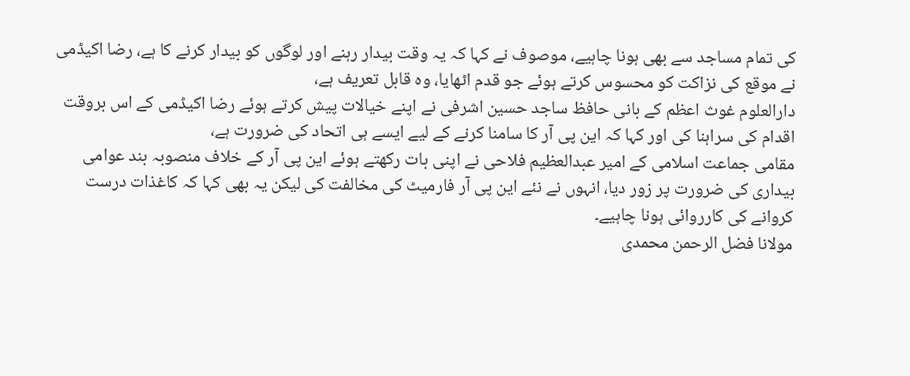کی تمام مساجد سے بھی ہونا چاہیے، موصوف نے کہا کہ یہ وقت بیدار رہنے اور لوگوں کو بیدار کرنے کا ہے، رضا اکیڈمی نے موقع کی نزاکت کو محسوس کرتے ہوئے جو قدم اٹھایا، وہ قابل تعریف ہے،
دارالعلوم غوث اعظم کے بانی حافظ ساجد حسین اشرفی نے اپنے خیالات پیش کرتے ہوئے رضا اکیڈمی کے اس بروقت اقدام کی سراہنا کی اور کہا کہ این پی آر کا سامنا کرنے کے لیے ایسے ہی اتحاد کی ضرورت ہے،
مقامی جماعت اسلامی کے امیر عبدالعظیم فلاحی نے اپنی بات رکھتے ہوئے این پی آر کے خلاف منصوبہ بند عوامی بیداری کی ضرورت پر زور دیا، انہوں نے نئے این پی آر فارمیٹ کی مخالفت کی لیکن یہ بھی کہا کہ کاغذات درست کروانے کی کارروائی ہونا چاہیے۔
مولانا فضل الرحمن محمدی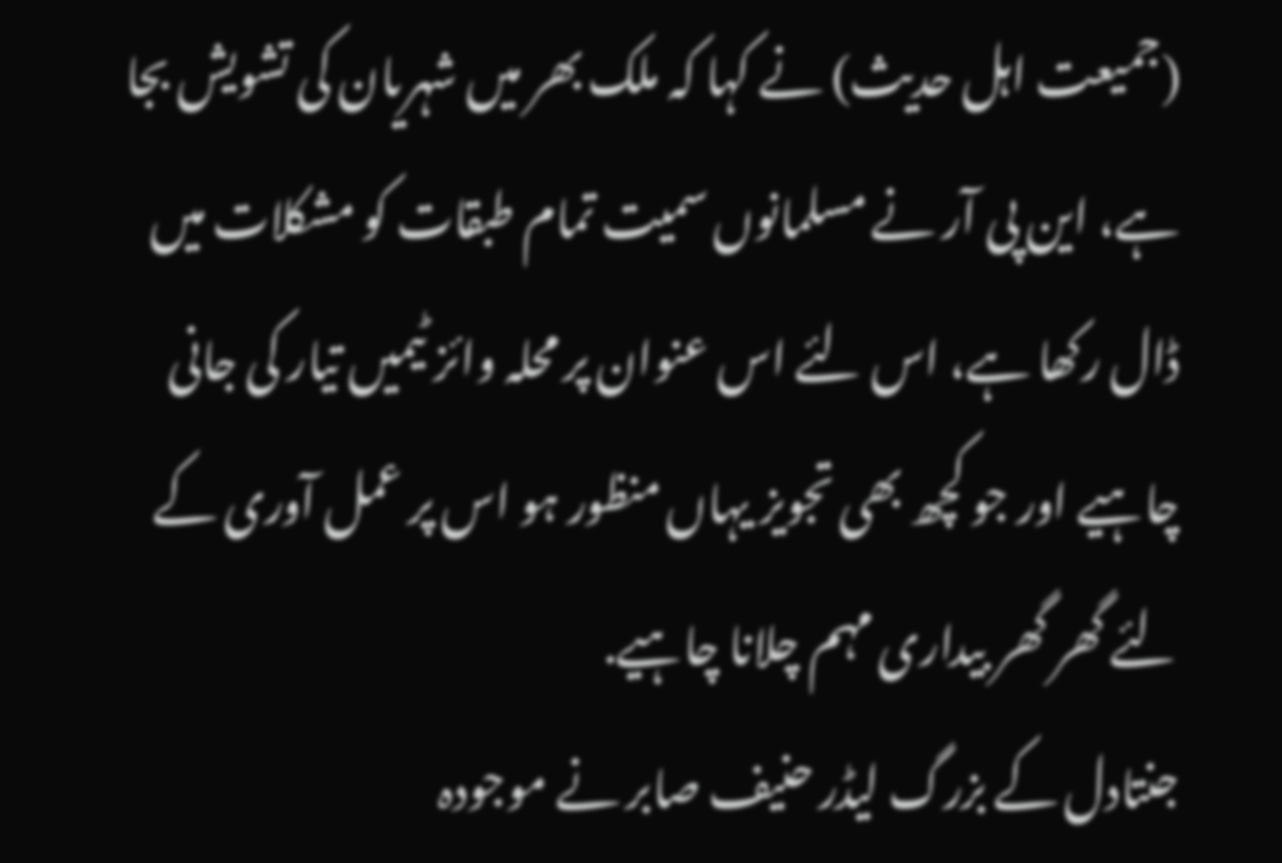(جمیعت اہل حدیث) نے کہا کہ ملک بھر میں شہریان کی تشویش بجا ہے، این پی آر نے مسلمانوں سمیت تمام طبقات کو مشکلات میں ڈال رکھا ہے، اس لئے اس عنوان پر محلہ وائز ٹیمیں تیار کی جانی چاہیے اور جو کچھ بھی تجویز یہاں منظور ہو اس پر عمل آوری کے لئے گھر گھر بیداری مہم چلانا چاہیے.
جنتادل کے بزرگ لیڈر حنیف صابر نے موجودہ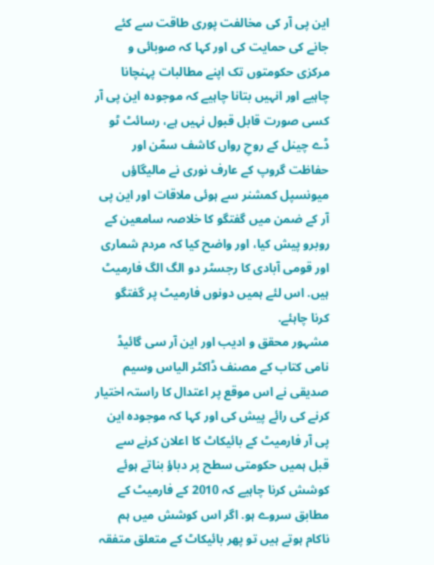این پی آر کی مخالفت پوری طاقت سے کئے جانے کی حمایت کی اور کہا کہ صوبائی و مرکزی حکومتوں تک اپنے مطالبات پہنچانا چاہیے اور انہیں بتانا چاہیے کہ موجودہ این پی آر کسی صورت قابل قبول نہیں ہے، رسائٹ ٹو ڈے چینل کے روحِ رواں کاشف سمّن اور حفاظت گروپ کے عارف نوری نے مالیگاؤں میونسپل کمشنر سے ہوئی ملاقات اور این پی آر کے ضمن میں گفتگو کا خلاصہ سامعین کے روبرو پیش کیا، اور واضح کیا کہ مردم شماری اور قومی آبادی کا رجسٹر دو الگ الگ فارمیٹ ہیں. اس لئے ہمیں دونوں فارمیٹ پر گفتگو کرنا چاہئے.
مشہور محقق و ادیب اور این آر سی گائیڈ نامی کتاب کے مصنف ڈاکٹر الیاس وسیم صدیقی نے اس موقع پر اعتدال کا راستہ اختیار کرنے کی رائے پیش کی اور کہا کہ موجودہ این پی آر فارمیٹ کے بائیکاٹ کا اعلان کرنے سے قبل ہمیں حکومتی سطح پر دباؤ بناتے ہوئے کوشش کرنا چاہیے کہ 2010 کے فارمیٹ کے مطابق سروے ہو. اگر اس کوشش میں ہم ناکام ہوتے ہیں تو پھر بائیکاٹ کے متعلق متفقہ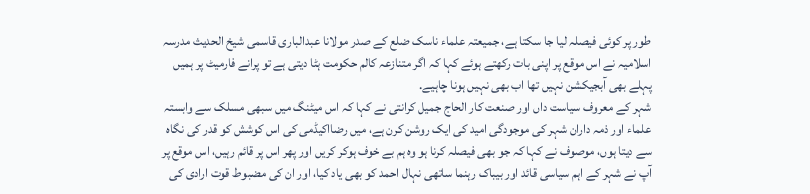طور پر کوئی فیصلہ لیا جا سکتا ہے، جمیعتہ علماء ناسک ضلع کے صدر مولانا عبدالباری قاسمی شیخ الحدیث مدرسہ اسلامیہ نے اس موقع پر اپنی بات رکھتے ہوئے کہا کہ اگر متنازعہ کالم حکومت ہٹا دیتی ہے تو پرانے فارمیٹ پر ہمیں پہلے بھی آبجیکشن نہیں تھا اب بھی نہیں ہونا چاہیے.
شہر کے معروف سیاست داں اور صنعت کار الحاج جمیل کرانتی نے کہا کہ اس میٹنگ میں سبھی مسلک سے وابستہ علماء اور ذمہ داران شہر کی موجودگی امید کی ایک روشن کرن ہے، میں رضااکیڈمی کی اس کوشش کو قدر کی نگاہ سے دیتا ہوں، موصوف نے کہا کہ جو بھی فیصلہ کرنا ہو وہ ہم بے خوف ہوکر کریں اور پھر اس پر قائم رہیں، اس موقع پر آپ نے شہر کے اہم سیاسی قائد اور بیباک رہنما ساتھی نہال احمد کو بھی یاد کیا، اور ان کی مضبوط قوت ارادی کی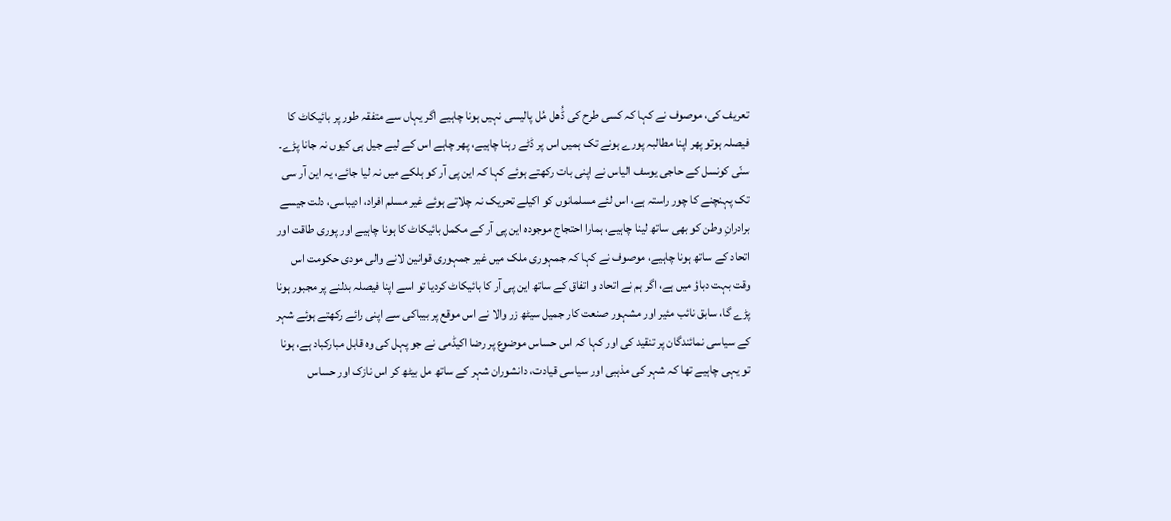تعریف کی، موصوف نے کہا کہ کسی طرح کی ڈُھل مُل پالیسی نہیں ہونا چاہیے اگر یہاں سے متفقہ طور پر بائیکاٹ کا فیصلہ ہوتو پھر اپنا مطالبہ پورے ہونے تک ہمیں اس پر ڈٹے رہنا چاہیے، پھر چاہے اس کے لیے جیل ہی کیوں نہ جانا پڑے۔
سنّی کونسل کے حاجی یوسف الیاس نے اپنی بات رکھتے ہوئے کہا کہ این پی آر کو ہلکے میں نہ لیا جائے، یہ این آر سی تک پہنچنے کا چور راستہ ہے، اس لئے مسلمانوں کو اکیلے تحریک نہ چلاتے ہوئے غیر مسلم افراد، ادیباسی، دلت جیسے برادرانِ وطن کو بھی ساتھ لینا چاہیے، ہمارا احتجاج موجودہ این پی آر کے مکمل بائیکاٹ کا ہونا چاہیے اور پوری طاقت اور اتحاد کے ساتھ ہونا چاہیے، موصوف نے کہا کہ جمہوری ملک میں غیر جمہوری قوانین لانے والی مودی حکومت اس وقت بہت دباؤ میں ہے، اگر ہم نے اتحاد و اتفاق کے ساتھ این پی آر کا بائیکاٹ کردیا تو اسے اپنا فیصلہ بدلنے پر مجبور ہونا پڑے گا، سابق نائب مئیر اور مشہور صنعت کار جمیل سیٹھ زر والا نے اس موقع پر بیباکی سے اپنی رائے رکھتے ہوئے شہر کے سیاسی نمائندگان پر تنقید کی اور کہا کہ اس حساس موضوع پر رضا اکیڈمی نے جو پہل کی وہ قابل مبارکباد ہے، ہونا تو یہی چاہیے تھا کہ شہر کی مذہبی اور سیاسی قیادت، دانشوران شہر کے ساتھ مل بیٹھ کر اس نازک اور حساس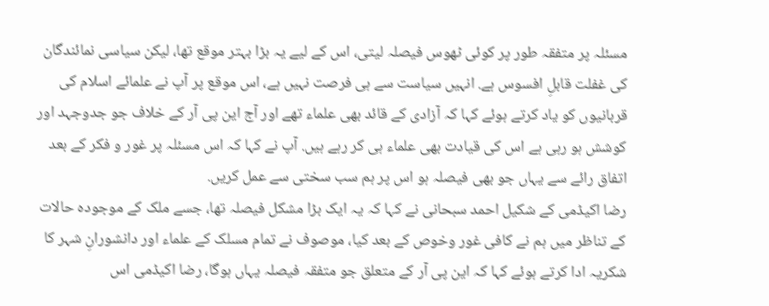مسئلہ پر متفقہ طور پر کوئی ٹھوس فیصلہ لیتی، اس کے لیے یہ بڑا بہتر موقع تھا، لیکن سیاسی نمائندگان کی غفلت قابلِ افسوس ہے. انہیں سیاست سے ہی فرصت نہیں ہے، اس موقع پر آپ نے علمائے اسلام کی قربانیوں کو یاد کرتے ہوئے کہا کہ آزادی کے قائد بھی علماء تھے اور آج این پی آر کے خلاف جو جدوجہد اور کوشش ہو رہی ہے اس کی قیادت بھی علماء ہی کر رہے ہیں. آپ نے کہا کہ اس مسئلہ پر غور و فکر کے بعد اتفاق رائے سے یہاں جو بھی فیصلہ ہو اس پر ہم سب سختی سے عمل کریں.
رضا اکیڈمی کے شکیل احمد سبحانی نے کہا کہ یہ ایک بڑا مشکل فیصلہ تھا، جسے ملک کے موجودہ حالات کے تناظر میں ہم نے کافی غور وخوص کے بعد کیا، موصوف نے تمام مسلک کے علماء اور دانشورانِ شہر کا شکریہ ادا کرتے ہوئے کہا کہ این پی آر کے متعلق جو متفقہ فیصلہ یہاں ہوگا، رضا اکیڈمی اس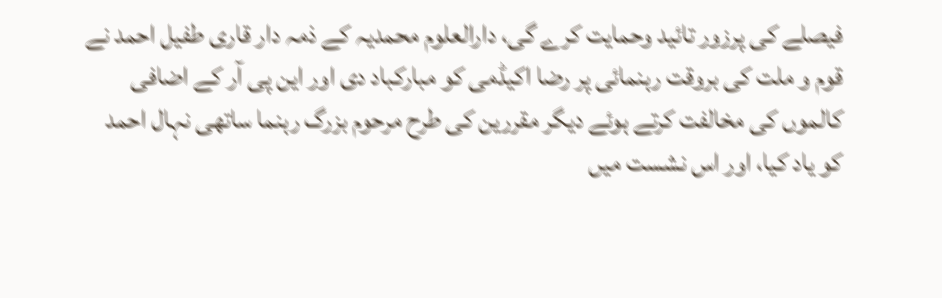فیصلے کی پرزور تائید وحمایت کرے گی، دارالعلوم محمدیہ کے ذمہ دار قاری طفیل احمد نے قوم و ملت کی بروقت رہنمائی پر رضا اکیڈمی کو مبارکباد دی اور این پی آر کے اضافی کالموں کی مخالفت کرتے ہوئے دیگر مقررین کی طرح مرحوم بزرگ رہنما ساتھی نہال احمد کو یاد کیا، اور اس نشست میں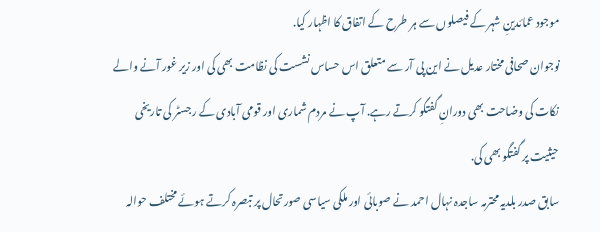موجود عمائدینِ شہر کے فیصلوں سے ہر طرح کے اتفاق کا اظہار کیا.
نوجوان صحافی مختار عدیل نے این پی آر سے متعلق اس حساس نشست کی نظامت بھی کی اور زیر غور آنے والے نکات کی وضاحت بھی دورانِ گفتگو کرتے رہے. آپ نے مردم شماری اور قومی آبادی کے رجسٹر کی تاریخی حیثیت پر گفتگو بھی کی.
سابق صدر بلدیہ محترمہ ساجدہ نہال احمد نے صوبائی اور ملکی سیاسی صورتحال پر تبصرہ کرتے ہوئے مختلف حوالہ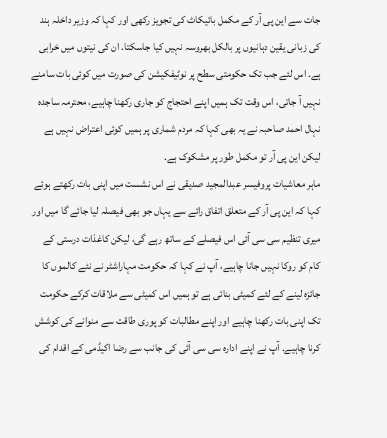جات سے این پی آر کے مکمل بائیکاٹ کی تجویز رکھی اور کہا کہ وزیر داخلہ ہند کی زبانی یقین دہانیوں پر بالکل بھروسہ نہیں کیا جاسکتا. ان کی نیتوں میں خرابی ہے. اس لئے جب تک حکومتی سطح پر نوٹیفکیشن کی صورت میں کوئی بات سامنے نہیں آ جاتی، اس وقت تک ہمیں اپنے احتجاج کو جاری رکھنا چاہیے، محترمہ ساجدہ نہال احمد صاحبہ نے یہ بھی کہا کہ مردم شماری پر ہمیں کوئی اعتراض نہیں ہے لیکن این پی آر تو مکمل طور پر مشکوک ہے.
ماہر معاشیات پروفیسر عبدالمجید صدیقی نے اس نشست میں اپنی بات رکھتے ہوئے کہا کہ این پی آر کے متعلق اتفاق رائے سے یہاں جو بھی فیصلہ لیا جائے گا میں اور میری تنظیم سی سی آئی اس فیصلے کے ساتھ رہے گی، لیکن کاغذات درستی کے کام کو روکا نہیں جانا چاہیے، آپ نے کہا کہ حکومت مہاراشٹر نے نئے کالموں کا جائزہ لینے کے لئے کمیٹی بنائی ہے تو ہمیں اس کمیٹی سے ملاقات کرکے حکومت تک اپنی بات رکھنا چاہیے اور اپنے مطالبات کو پوری طاقت سے منوانے کی کوشش کرنا چاہیے. آپ نے اپنے ادارہ سی سی آئی کی جانب سے رضا اکیڈمی کے اقدام کی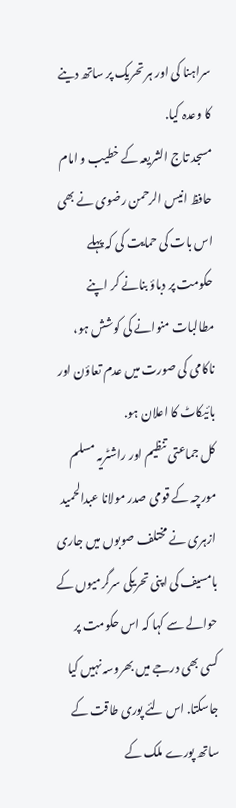سراہنا کی اور ہر تحریک پر ساتھ دینے کا وعدہ کیا.
مسجد تاج الشریعہ کے خطیب و امام حافظ انیس الرحمن رضوی نے بھی اس بات کی حمایت کی کہ پہلے حکومت پر دباؤ بنانے کر اپنے مطالبات منوانے کی کوشش ہو، ناکامی کی صورت میں عدم تعاؤن اور بائیکاٹ کا اعلان ہو.
کل جماعتی تنظیم اور راشٹریہ مسلم مورچہ کے قومی صدر مولانا عبدالحمید ازہری نے مختلف صوبوں میں جاری بامسیف کی اپنی تحریکی سرگرمیوں کے حوالے سے کہا کہ اس حکومت پر کسی بھی درجے میں بھروسہ نہیں کیا جاسکتا. اس لئے پوری طاقت کے ساتھ پورے ملک کے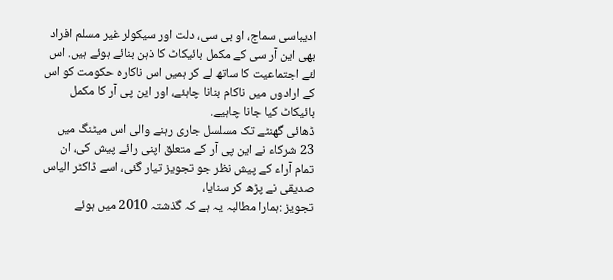ادیباسی سماج، او بی سی، دلت اور سیکولر غیر مسلم افراد بھی این آر سی کے مکمل بائیکاٹ کا ذہن بنائے ہوئے ہیں. اس لئے اجتماعیت کا ساتھ لے کر ہمیں اس ناکارہ حکومت کو اس کے ارادوں میں ناکام بنانا چاہئے، اور این پی آر کا مکمل بائیکاٹ کیا جانا چاہیے.
ڈھائی گھنٹے تک مسلسل جاری رہنے والی اس میٹنگ میں 23 شرکاء نے این پی آر کے متعلق اپنی رائے پیش کی، ان تمام آراء کے پیش نظر جو تجویز تیار گئی، اسے ڈاکٹر الیاس صدیقی نے پڑھ کر سنایا،
تجویز :ہمارا مطالبہ یہ ہے کہ گذشتہ 2010 میں ہوئے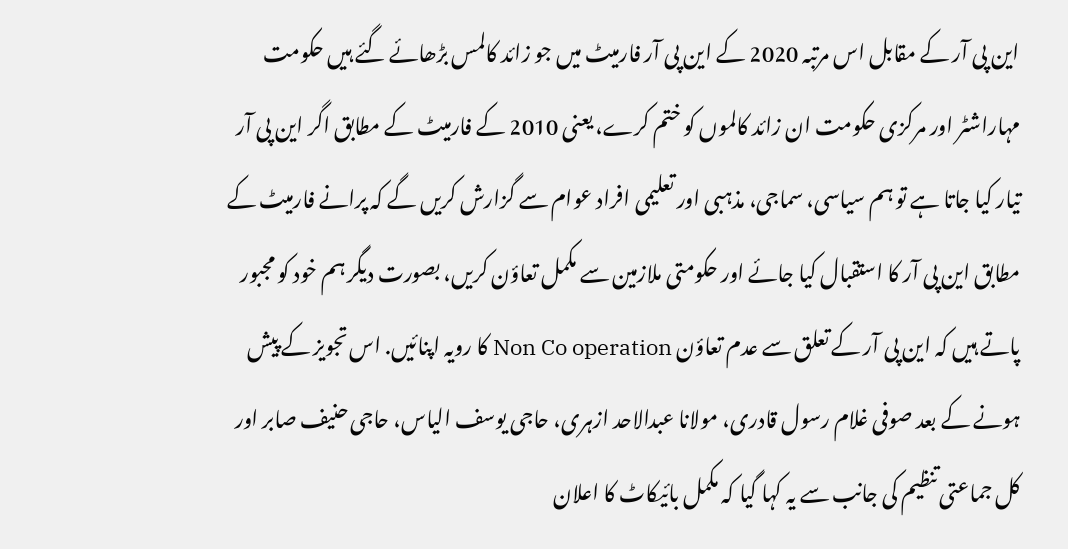این پی آر کے مقابل اس مرتبہ 2020 کے این پی آر فارمیٹ میں جو زائد کالمس بڑھائے گئے ہیں حکومت مہاراشٹر اور مرکزی حکومت ان زائد کالموں کو ختم کرے، یعنی 2010 کے فارمیٹ کے مطابق اگر این پی آر تیار کیا جاتا ہے تو ہم سیاسی، سماجی، مذہبی اور تعلیمی افراد عوام سے گزارش کریں گے کہ پرانے فارمیٹ کے مطابق این پی آر کا استقبال کیا جائے اور حکومتی ملازمین سے مکمل تعاؤن کریں، بصورت دیگر ہم خود کو مجبور پاتے ہیں کہ این پی آر کے تعلق سے عدم تعاؤن Non Co operation کا رویہ اپنائیں. اس تجویز کے پیش ہونے کے بعد صوفی غلام رسول قادری، مولانا عبدالاحد ازہری، حاجی یوسف الیاس، حاجی حنیف صابر اور کل جماعتی تنظیم کی جانب سے یہ کہا گیا کہ مکمل بائیکاٹ کا اعلان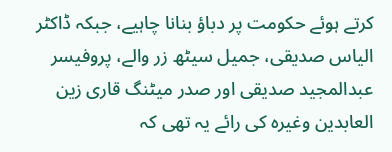کرتے ہوئے حکومت پر دباؤ بنانا چاہیے، جبکہ ڈاکٹر الیاس صدیقی، جمیل سیٹھ زر والے، پروفیسر عبدالمجید صدیقی اور صدر میٹنگ قاری زین العابدین وغیرہ کی رائے یہ تھی کہ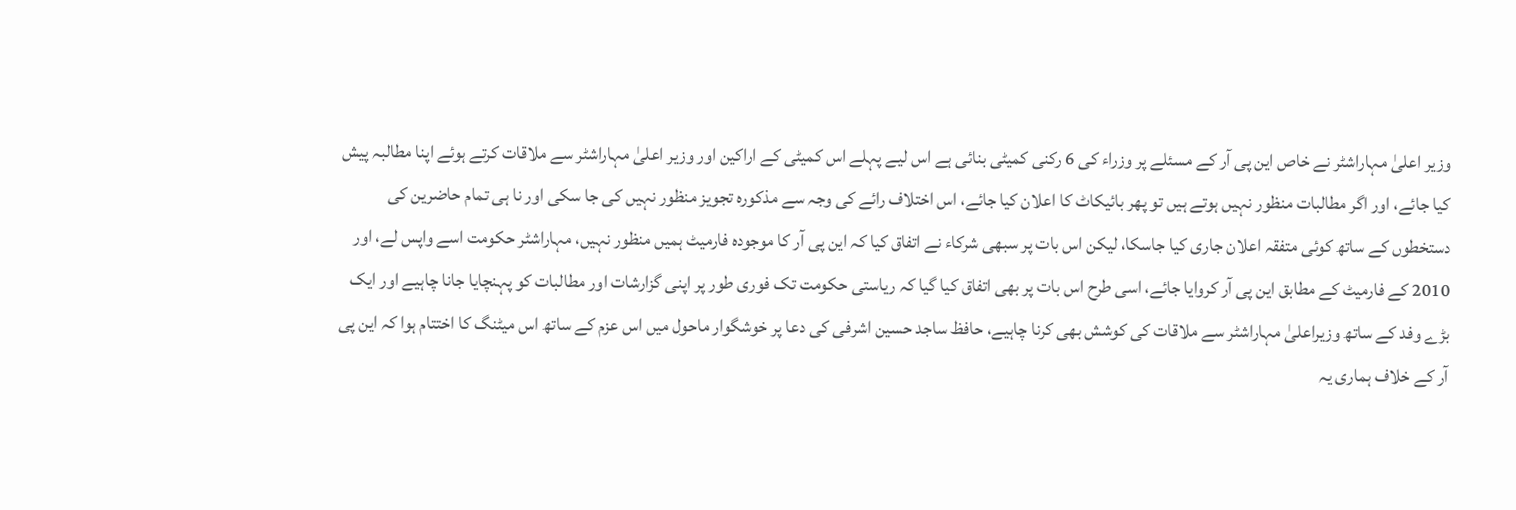وزیر اعلیٰ مہاراشٹر نے خاص این پی آر کے مسئلے پر وزراء کی 6 رکنی کمیٹی بنائی ہے اس لیے پہلے اس کمیٹی کے اراکین اور وزیر اعلیٰ مہاراشٹر سے ملاقات کرتے ہوئے اپنا مطالبہ پیش کیا جائے، اور اگر مطالبات منظور نہیں ہوتے ہیں تو پھر بائیکاٹ کا اعلان کیا جائے، اس اختلاف رائے کی وجہ سے مذکورہ تجویز منظور نہیں کی جا سکی اور نا ہی تمام حاضرین کی دستخطوں کے ساتھ کوئی متفقہ اعلان جاری کیا جاسکا، لیکن اس بات پر سبھی شرکاء نے اتفاق کیا کہ این پی آر کا موجودہ فارمیٹ ہمیں منظور نہیں، مہاراشٹر حکومت اسے واپس لے، اور 2010 کے فارمیٹ کے مطابق این پی آر کروایا جائے، اسی طرح اس بات پر بھی اتفاق کیا گیا کہ ریاستی حکومت تک فوری طور پر اپنی گزارشات اور مطالبات کو پہنچایا جانا چاہیے اور ایک بڑے وفد کے ساتھ وزیراعلیٰ مہاراشٹر سے ملاقات کی کوشش بھی کرنا چاہیے، حافظ ساجد حسین اشرفی کی دعا پر خوشگوار ماحول میں اس عزم کے ساتھ اس میٹنگ کا اختتام ہوا کہ این پی آر کے خلاف ہماری یہ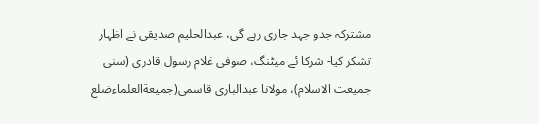مشترکہ جدو جہد جاری رہے گی، عبدالحلیم صدیقی نے اظہار تشکر کیا- شرکا ئے میٹنگ، صوفی غلام رسول قادری (سنی جمیعت الاسلام)، مولانا عبدالباری قاسمی(جمیعةالعلماءضلع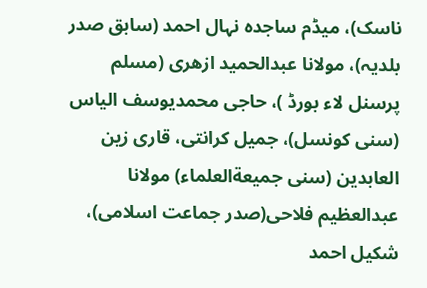ناسک)، میڈم ساجدہ نہال احمد (سابق صدر بلدیہ)، مولانا عبدالحمید ازھری (مسلم پرسنل لاء بورڈ )، حاجی محمدیوسف الیاس (سنی کونسل)، جمیل کرانتی، قاری زین العابدین (سنی جمیعةالعلماء) مولانا عبدالعظیم فلاحی(صدر جماعت اسلامی)، شکیل احمد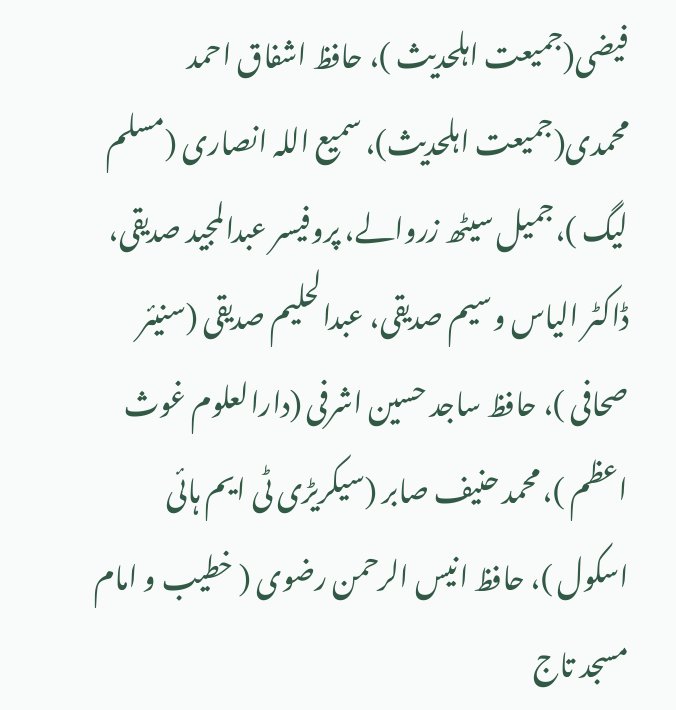فیضی(جمیعت اہلحدیث )، حافظ اشفاق احمد محمدی(جمیعت اہلحدیث)، سمیع اللہ انصاری (مسلم لیگ )،جمیل سیٹھ زروالے، پروفیسر عبدالمجید صدیقی، ڈاکٹر الیاس وسیم صدیقی، عبدالحلیم صدیقی (سنیئر صحافی )، حافظ ساجد حسین اشرفی (دارالعلوم غوث اعظم )، محمد حنیف صابر (سیکریڑی ٹی ایم ہائی اسکول )، حافظ انیس الرحمن رضوی ( خطیب و امام مسجد تاج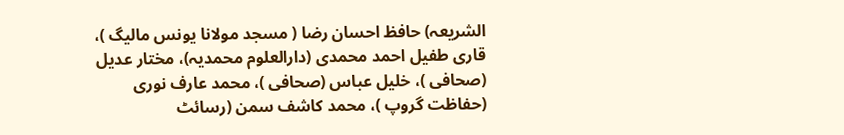الشریعہ) حافظ احسان رضا ( مسجد مولانا یونس مالیگ )، قاری طفیل احمد محمدی (دارالعلوم محمدیہ)، مختار عدیل (صحافی )، خلیل عباس (صحافی )، محمد عارف نوری (حفاظت گروپ )، محمد کاشف سمن (رسائٹ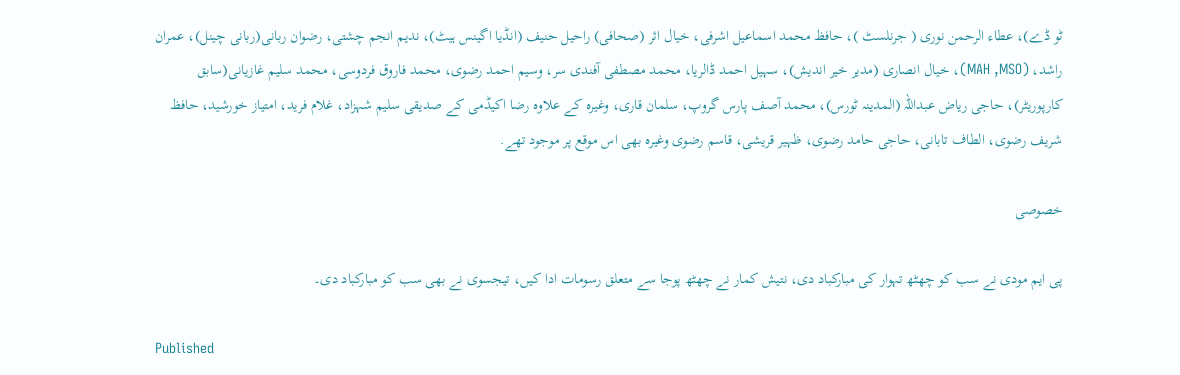ٹو ڈے)، عطاء الرحمن نوری ( جرنلسٹ )، حافظ محمد اسماعیل اشرفی، خیال اثر (صحافی) راحیل حنیف (انڈیا اگینس ہیٹ)، ندیم انجم چشتی، رضوان ربانی(ربانی چینل)، عمران راشد، (MAH ,MSO)، خیال انصاری (مدیر خیر اندیش)، سہیل احمد ڈالریا، محمد مصطفی آفندی سر، وسیم احمد رضوی، محمد فاروق فردوسی، محمد سلیم غازیانی(سابق کارپوریٹر)، حاجی ریاض عبداللہ (المدینہ ٹورس)، محمد آصف پارس گروپ، سلمان قاری، وغیرہ کے علاوہ رضا اکیڈمی کے صدیقی سلیم شہزاد، غلام فرید، امتیاز خورشید، حافظ شریف رضوی، الطاف تابانی، حاجی حامد رضوی، ظہیر قریشی، قاسم رضوی وغیرہ بھی اس موقع پر موجود تھے.

خصوصی

پی ایم مودی نے سب کو چھٹھ تہوار کی مبارکباد دی، نتیش کمار نے چھٹھ پوجا سے متعلق رسومات ادا کیں، تیجسوی نے بھی سب کو مبارکباد دی۔

Published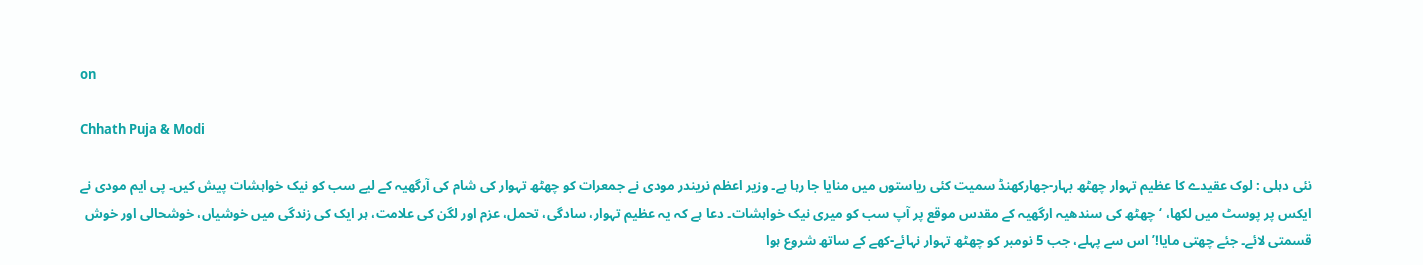on

Chhath Puja & Modi

نئی دہلی : لوک عقیدے کا عظیم تہوار چھٹھ بہار-جھارکھنڈ سمیت کئی ریاستوں میں منایا جا رہا ہے۔ وزیر اعظم نریندر مودی نے جمعرات کو چھٹھ تہوار کی شام کی آرگھیہ کے لیے سب کو نیک خواہشات پیش کیں۔ پی ایم مودی نے ایکس پر پوسٹ میں لکھا، ‘چھٹھ کی سندھیہ ارگھیہ کے مقدس موقع پر آپ سب کو میری نیک خواہشات۔ دعا ہے کہ یہ عظیم تہوار، سادگی، تحمل، عزم اور لگن کی علامت، ہر ایک کی زندگی میں خوشیاں، خوشحالی اور خوش قسمتی لائے۔ جئے چھتی مایا!’ اس سے پہلے، جب 5 نومبر کو چھٹھ تہوار نہائے-کھے کے ساتھ شروع ہوا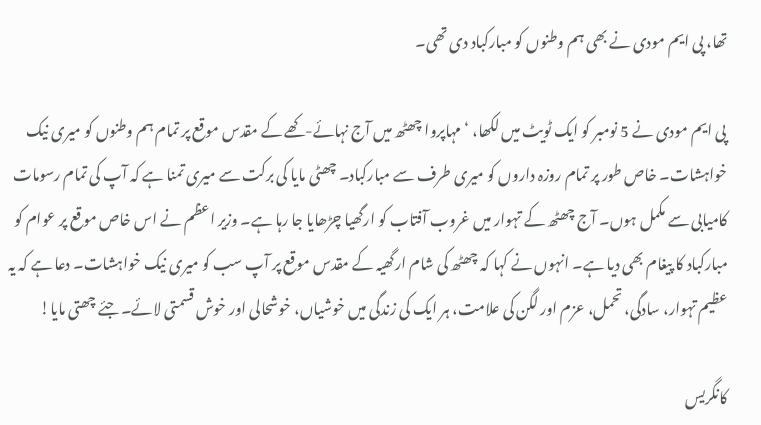تھا، پی ایم مودی نے بھی ہم وطنوں کو مبارکباد دی تھی۔

پی ایم مودی نے 5 نومبر کو ایک ٹویٹ میں لکھا، ‘مہاپروا چھٹھ میں آج نہائے-کھے کے مقدس موقع پر تمام ہم وطنوں کو میری نیک خواہشات۔ خاص طور پر تمام روزہ داروں کو میری طرف سے مبارکباد۔ چھٹی مایا کی برکت سے میری تمنا ہے کہ آپ کی تمام رسومات کامیابی سے مکمل ہوں۔ آج چھٹھ کے تہوار میں غروب آفتاب کو ارگھیا چڑھایا جا رہا ہے۔ وزیر اعظم نے اس خاص موقع پر عوام کو مبارکباد کا پیغام بھی دیا ہے۔ انہوں نے کہا کہ چھٹھ کی شام ارگھیہ کے مقدس موقع پر آپ سب کو میری نیک خواہشات۔ دعا ہے کہ یہ عظیم تہوار، سادگی، تحمل، عزم اور لگن کی علامت، ہر ایک کی زندگی میں خوشیاں، خوشحالی اور خوش قسمتی لائے۔ جئے چھتی مایا!

کانگریس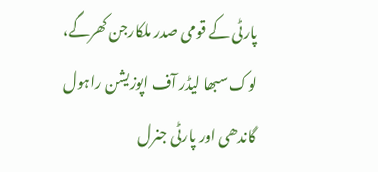پارٹی کے قومی صدر ملکارجن کھرگے، لوک سبھا لیڈر آف اپوزیشن راہول گاندھی اور پارٹی جنرل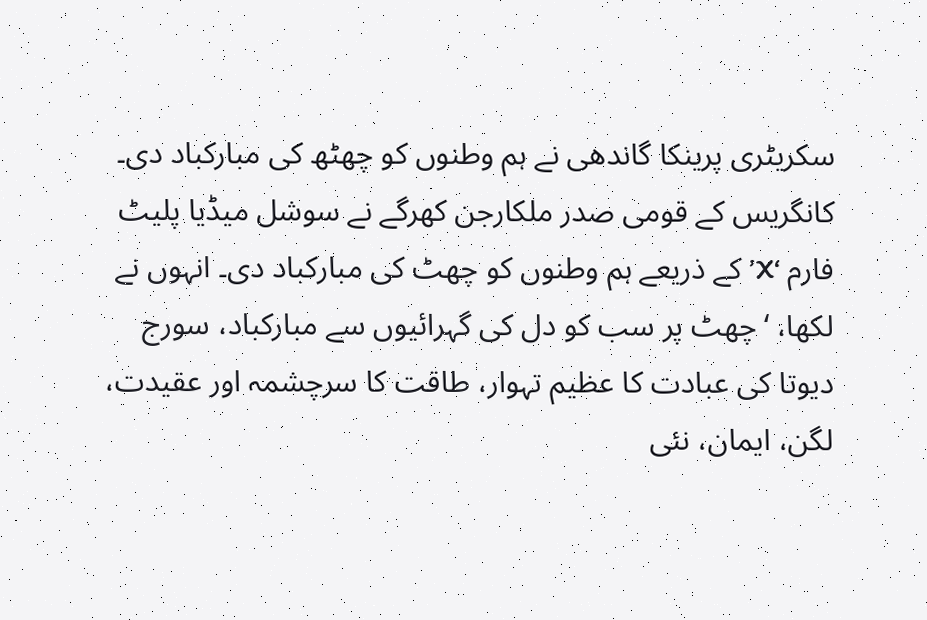سکریٹری پرینکا گاندھی نے ہم وطنوں کو چھٹھ کی مبارکباد دی۔ کانگریس کے قومی صدر ملکارجن کھرگے نے سوشل میڈیا پلیٹ فارم ‘X’ کے ذریعے ہم وطنوں کو چھٹ کی مبارکباد دی۔ انہوں نے لکھا، ‘چھٹ پر سب کو دل کی گہرائیوں سے مبارکباد، سورج دیوتا کی عبادت کا عظیم تہوار، طاقت کا سرچشمہ اور عقیدت، لگن، ایمان، نئی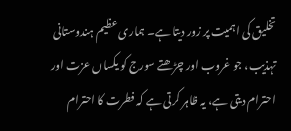تخلیق کی اہمیت پر زور دیتا ہے۔ ہماری عظیم ہندوستانی تہذیب، جو غروب اور چڑھتے سورج کو یکساں عزت اور احترام دیتی ہے، یہ ظاہر کرتی ہے کہ فطرت کا احترام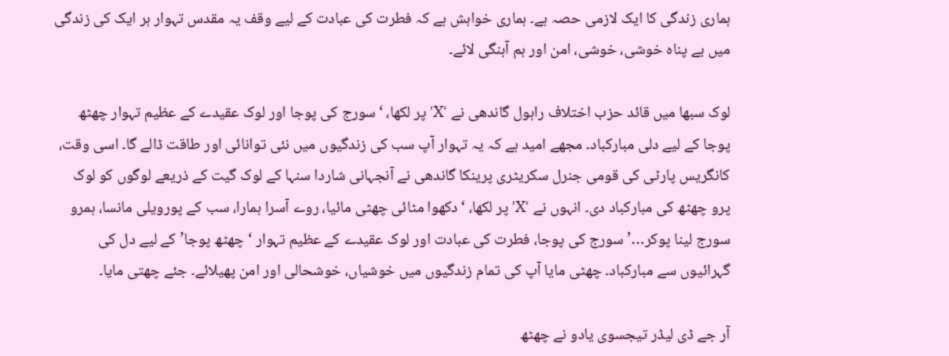ہماری زندگی کا ایک لازمی حصہ ہے۔ ہماری خواہش ہے کہ فطرت کی عبادت کے لیے وقف یہ مقدس تہوار ہر ایک کی زندگی میں بے پناہ خوشی، خوشی، امن اور ہم آہنگی لائے۔

لوک سبھا میں قائد حزب اختلاف راہول گاندھی نے ‘X’ پر لکھا، ‘سورج کی پوجا اور لوک عقیدے کے عظیم تہوار چھٹھ پوجا کے لیے دلی مبارکباد۔ مجھے امید ہے کہ یہ تہوار آپ سب کی زندگیوں میں نئی توانائی اور طاقت ڈالے گا۔ اسی وقت، کانگریس پارٹی کی قومی جنرل سکریٹری پرینکا گاندھی نے آنجہانی شاردا سنہا کے لوک گیت کے ذریعے لوگوں کو لوک پرو چھٹھ کی مبارکباد دی۔ انہوں نے ‘X’ پر لکھا، ‘دکھوا مٹائی چھٹی مائیا، روے آسرا ہمارا، سب کے پورویلی مانسا، ہمرو سورج لینا پوکر…’ سورج کی پوجا، فطرت کی عبادت اور لوک عقیدے کے عظیم تہوار ‘چھٹھ پوجا’ کے لیے دل کی گہرائیوں سے مبارکباد۔ چھٹی مایا آپ کی تمام زندگیوں میں خوشیاں، خوشحالی اور امن پھیلائے۔ جئے چھتی مایا۔

آر جے ڈی لیڈر تیجسوی یادو نے چھٹھ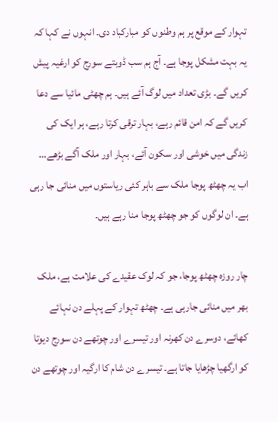تہوار کے موقع پر ہم وطنوں کو مبارکباد دی۔ انہوں نے کہا کہ یہ بہت مشکل پوجا ہے۔ آج ہم سب ڈوبتے سورج کو ارغیہ پیش کریں گے۔ بڑی تعداد میں لوگ آئے ہیں۔ ہم چھٹی مائیا سے دعا کریں گے کہ امن قائم رہے، بہار ترقی کرتا رہے، ہر ایک کی زندگی میں خوشی اور سکون آئے، بہار اور ملک آگے بڑھے… اب یہ چھٹھ پوجا ملک سے باہر کئی ریاستوں میں منائی جا رہی ہے۔ ان لوگوں کو جو چھٹھ پوجا منا رہے ہیں۔

چار روزہ چھٹھ پوجا، جو کہ لوک عقیدے کی علامت ہے، ملک بھر میں منائی جارہی ہے۔ چھٹھ تہوار کے پہلے دن نہائے کھائے، دوسرے دن کھرنہ اور تیسرے اور چوتھے دن سورج دیوتا کو ارگھیا چڑھایا جاتا ہے۔ تیسرے دن شام کا ارگیہ اور چوتھے دن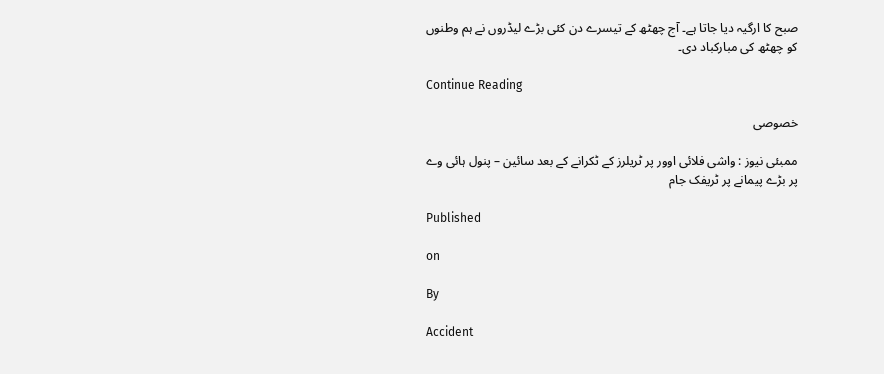صبح کا ارگیہ دیا جاتا ہے۔ آج چھٹھ کے تیسرے دن کئی بڑے لیڈروں نے ہم وطنوں کو چھٹھ کی مبارکباد دی۔

Continue Reading

خصوصی

ممبئی نیوز : واشی فلائی اوور پر ٹریلرز کے ٹکرانے کے بعد سائین – پنول ہائی وے پر بڑے پیمانے پر ٹریفک جام

Published

on

By

Accident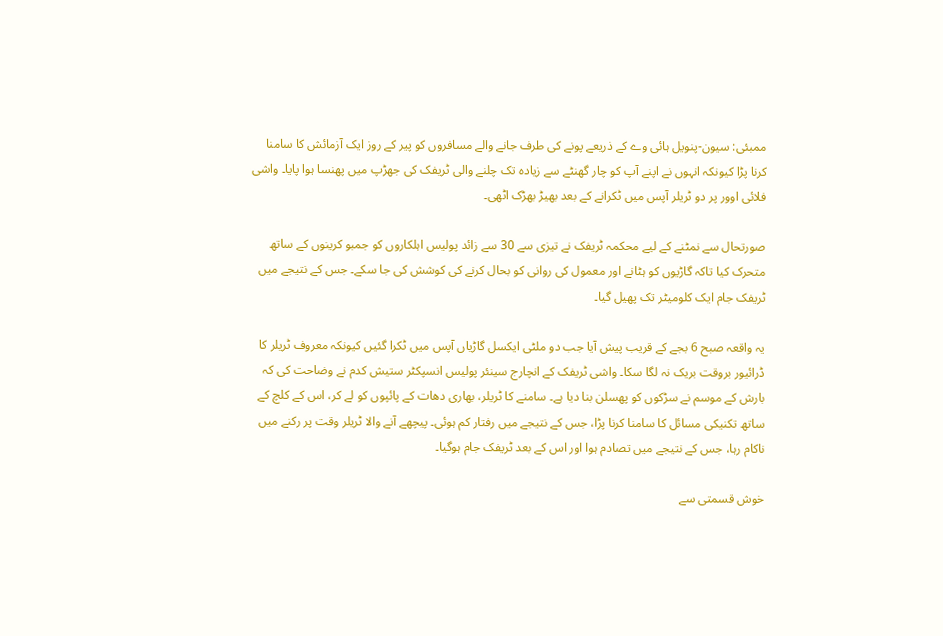ممبئی: سیون-پنویل ہائی وے کے ذریعے پونے کی طرف جانے والے مسافروں کو پیر کے روز ایک آزمائش کا سامنا کرنا پڑا کیونکہ انہوں نے اپنے آپ کو چار گھنٹے سے زیادہ تک چلنے والی ٹریفک کی جھڑپ میں پھنسا ہوا پایا۔ واشی فلائی اوور پر دو ٹریلر آپس میں ٹکرانے کے بعد بھیڑ بھڑک اٹھی۔

صورتحال سے نمٹنے کے لیے محکمہ ٹریفک نے تیزی سے 30 سے زائد پولیس اہلکاروں کو جمبو کرینوں کے ساتھ متحرک کیا تاکہ گاڑیوں کو ہٹانے اور معمول کی روانی کو بحال کرنے کی کوشش کی جا سکے۔ جس کے نتیجے میں ٹریفک جام ایک کلومیٹر تک پھیل گیا۔

یہ واقعہ صبح 6 بجے کے قریب پیش آیا جب دو ملٹی ایکسل گاڑیاں آپس میں ٹکرا گئیں کیونکہ معروف ٹریلر کا ڈرائیور بروقت بریک نہ لگا سکا۔ واشی ٹریفک کے انچارج سینئر پولیس انسپکٹر ستیش کدم نے وضاحت کی کہ بارش کے موسم نے سڑکوں کو پھسلن بنا دیا ہے۔ سامنے کا ٹریلر، بھاری دھات کے پائپوں کو لے کر، اس کے کلچ کے ساتھ تکنیکی مسائل کا سامنا کرنا پڑا، جس کے نتیجے میں رفتار کم ہوئی۔ پیچھے آنے والا ٹریلر وقت پر رکنے میں ناکام رہا، جس کے نتیجے میں تصادم ہوا اور اس کے بعد ٹریفک جام ہوگیا۔

خوش قسمتی سے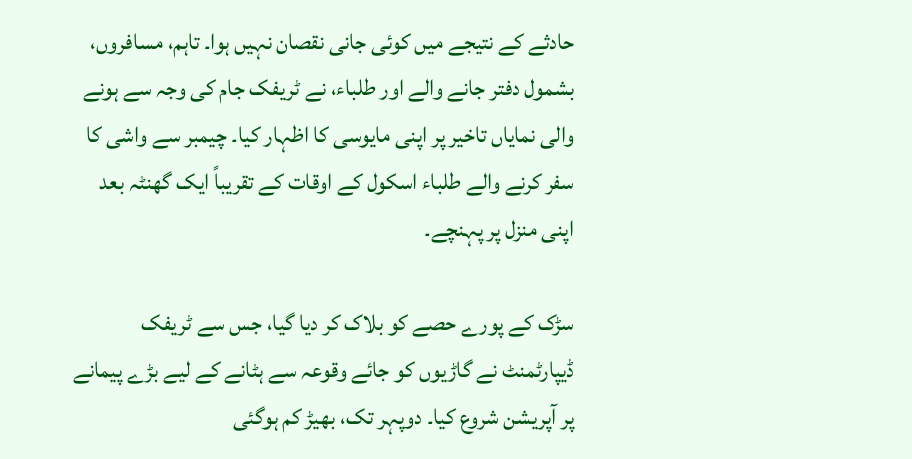حادثے کے نتیجے میں کوئی جانی نقصان نہیں ہوا۔ تاہم، مسافروں، بشمول دفتر جانے والے اور طلباء، نے ٹریفک جام کی وجہ سے ہونے والی نمایاں تاخیر پر اپنی مایوسی کا اظہار کیا۔ چیمبر سے واشی کا سفر کرنے والے طلباء اسکول کے اوقات کے تقریباً ایک گھنٹہ بعد اپنی منزل پر پہنچے۔

سڑک کے پورے حصے کو بلاک کر دیا گیا، جس سے ٹریفک ڈیپارٹمنٹ نے گاڑیوں کو جائے وقوعہ سے ہٹانے کے لیے بڑے پیمانے پر آپریشن شروع کیا۔ دوپہر تک، بھیڑ کم ہوگئی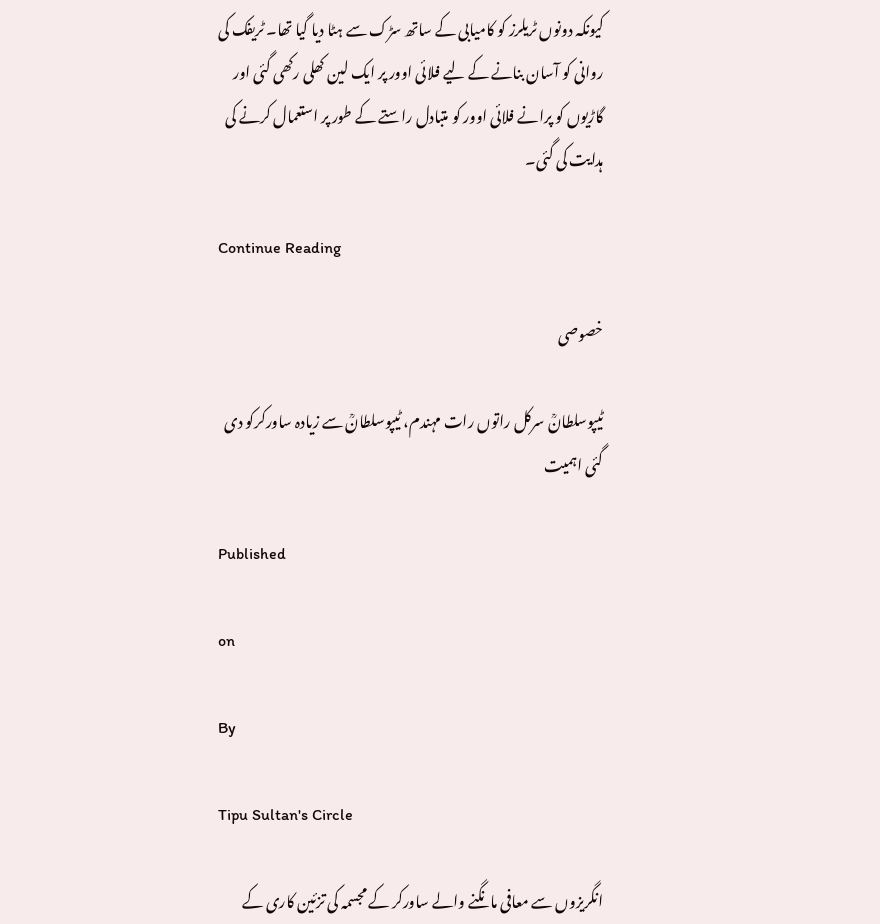کیونکہ دونوں ٹریلرز کو کامیابی کے ساتھ سڑک سے ہٹا دیا گیا تھا۔ ٹریفک کی روانی کو آسان بنانے کے لیے فلائی اوور پر ایک لین کھلی رکھی گئی اور گاڑیوں کو پرانے فلائی اوور کو متبادل راستے کے طور پر استعمال کرنے کی ہدایت کی گئی۔

Continue Reading

خصوصی

ٹیپوسلطانؒ سرکل راتوں رات مہندم، ٹیپوسلطانؒ سے زیادہ ساورکرکو دی گئی اہمیت

Published

on

By

Tipu Sultan's Circle

انگریزوں سے معافی مانگنے والے ساورکر کے مجسمہ کی تزئین کاری کے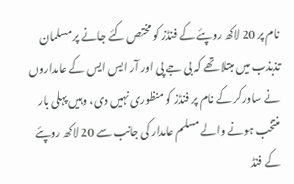نام پر 20 لاکھ روپئے کے فنڈز کو مختص کئے جانے پر مسلمان تذبذب میں مبتلا تھے کہ بی جے پی اور آر ایس ایس کے عامداروں نے ساورکر کے نام پر فنڈز کو منظوری نہیں دی، وہیں پہلی بار منتخب ہونے والے مسلم عامدار کی جانب سے 20 لاکھ روپئے کے فنڈ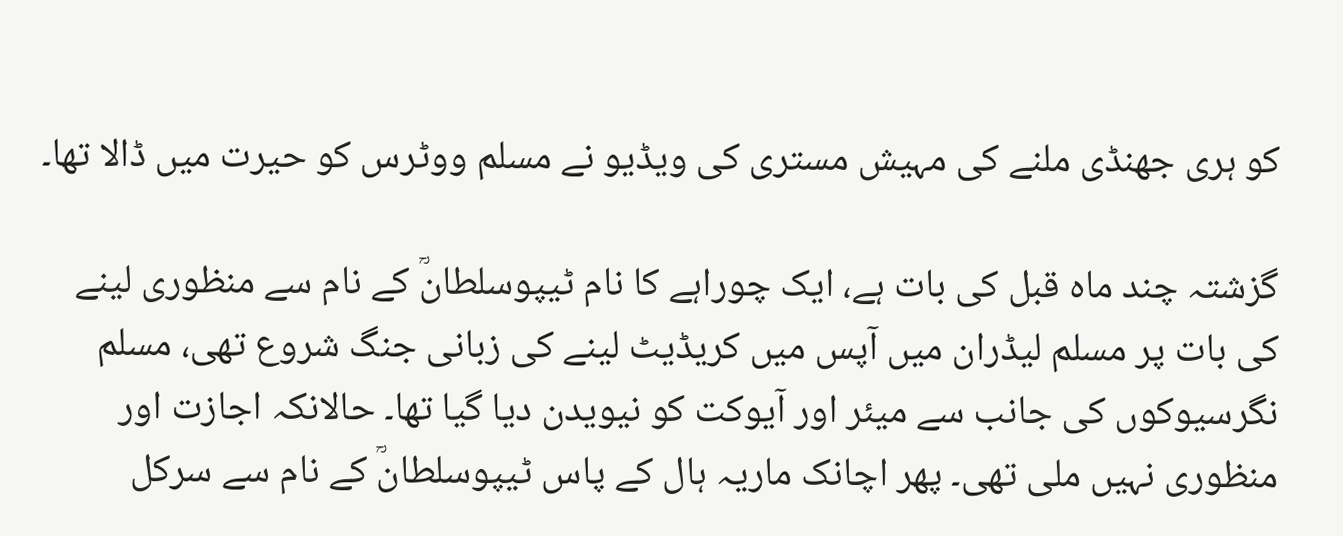کو ہری جھنڈی ملنے کی مہیش مستری کی ویڈیو نے مسلم ووٹرس کو حیرت میں ڈالا تھا۔

گزشتہ چند ماہ قبل کی بات ہے، ایک چوراہے کا نام ٹیپوسلطانؒ کے نام سے منظوری لینے کی بات پر مسلم لیڈران میں آپس میں کریڈیٹ لینے کی زبانی جنگ شروع تھی، مسلم نگرسیوکوں کی جانب سے میئر اور آیوکت کو نیویدن دیا گیا تھا۔ حالانکہ اجازت اور منظوری نہیں ملی تھی۔ پھر اچانک ماریہ ہال کے پاس ٹیپوسلطانؒ کے نام سے سرکل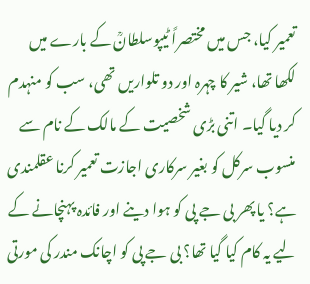تعمیر کیا، جس میں مختصراً ٹیپوسلطانؒ کے بارے میں لکھا تھا، شیر کا چہرہ اور دو تلواریں تھی، سب کو منہدم کر دیا گیا۔ اتنی بڑی شخصیت کے مالک کے نام سے منسوب سرکل کو بغیر سرکاری اجازت تعمیر کرنا عقلمندی ہے؟ یا پھر بی جے پی کو ہوا دینے اور فائدہ پہنچانے کے لیے یہ کام کیا گیا تھا؟ بی جے پی کو اچانک مندر کی مورتی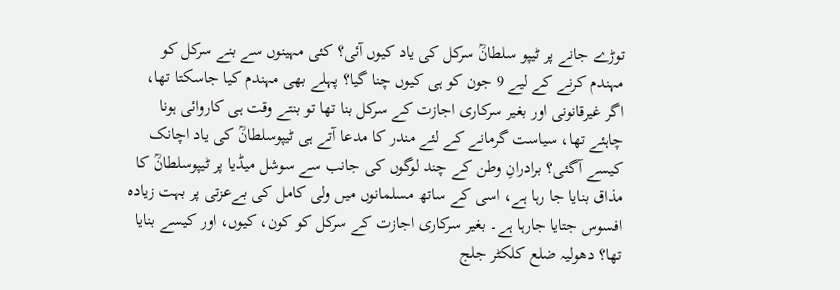توڑے جانے پر ٹیپو سلطانؒ سرکل کی یاد کیوں آئی؟ کئی مہینوں سے بنے سرکل کو مہندم کرنے کے لیے 9 جون کو ہی کیوں چنا گیا؟ پہلے بھی مہندم کیا جاسکتا تھا، اگر غیرقانونی اور بغیر سرکاری اجازت کے سرکل بنا تھا تو بنتے وقت ہی کاروائی ہونا چاہئے تھا، سیاست گرمانے کے لئے مندر کا مدعا آتے ہی ٹیپوسلطانؒ کی یاد اچانک کیسے آگئی؟ برادرانِ وطن کے چند لوگوں کی جانب سے سوشل میڈیا پر ٹیپوسلطانؒ کا مذاق بنایا جا رہا ہے، اسی کے ساتھ مسلمانوں میں ولی کامل کی بےعزتی پر بہت زیادہ افسوس جتایا جارہا ہے۔ بغیر سرکاری اجازت کے سرکل کو کون، کیوں، اور کیسے بنایا تھا؟ دھولیہ ضلع کلکٹر جلج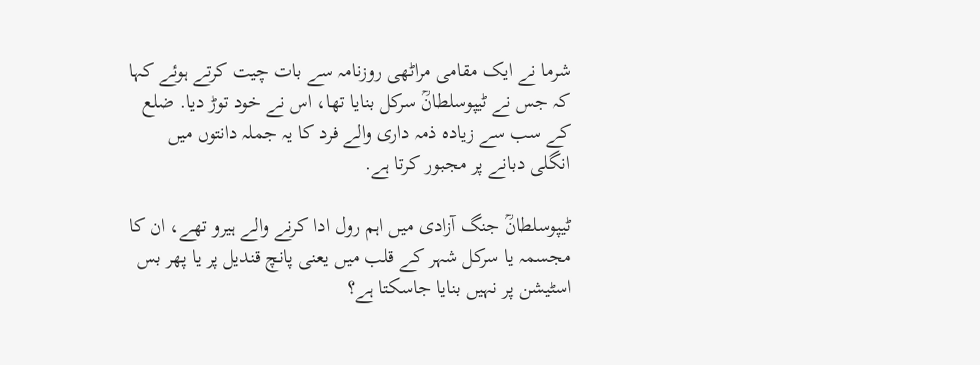شرما نے ایک مقامی مراٹھی روزنامہ سے بات چیت کرتے ہوئے کہا کہ جس نے ٹیپوسلطانؒ سرکل بنایا تھا، اس نے خود توڑ دیا. ضلع کے سب سے زیادہ ذمہ داری والے فرد کا یہ جملہ دانتوں میں انگلی دبانے پر مجبور کرتا ہے.

ٹیپوسلطانؒ جنگ آزادی میں اہم رول ادا کرنے والے ہیرو تھے، ان کا مجسمہ یا سرکل شہر کے قلب میں یعنی پانچ قندیل پر یا پھر بس اسٹیشن پر نہیں بنایا جاسکتا ہے؟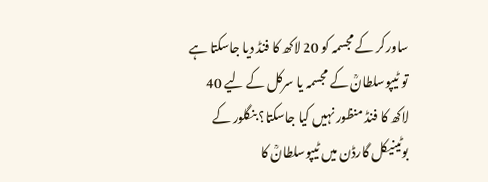ساورکر کے مجسمہ کو 20 لاکھ کا فنڈ دیا جاسکتا ہے تو ٹیپوسلطانؒ کے مجسمہ یا سرکل کے لیے 40 لاکھ کا فنڈ منظور نہیں کیا جاسکتا؟ بنگلور کے بوٹینیکل گارڈن میں ٹیپوسلطانؒ کا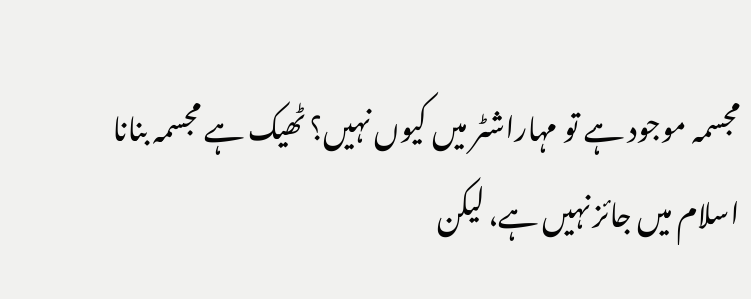مجسمہ موجود ہے تو مہاراشٹر میں کیوں نہیں؟ ٹھیک ہے مجسمہ بنانا اسلام میں جائز نہیں ہے، لیکن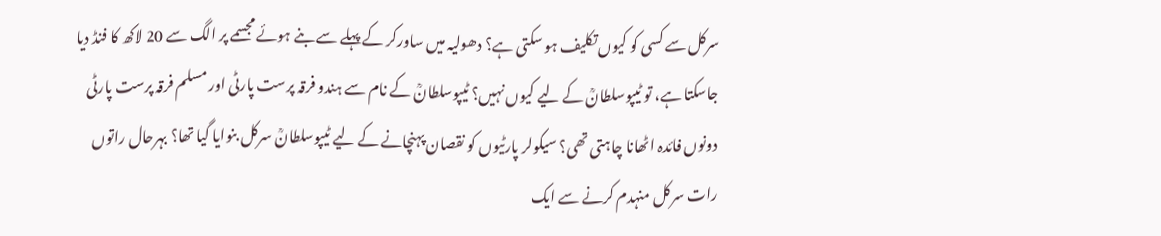سرکل سے کسی کو کیوں تکلیف ہو سکتی ہے؟ دھولیہ میں ساورکر کے پہلے سے بنے ہوئے مجسمے پر الگ سے 20 لاکھ کا فنڈ دیا جاسکتا ہے، تو ٹیپوسلطانؒ کے لیے کیوں نہیں؟ ٹیپوسلطانؒ کے نام سے ہندو فرقہ پرست پارٹی اور مسلم فرقہ پرست پارٹی دونوں فائدہ اٹھانا چاہتی تھی؟ سیکولر پارٹیوں کو نقصان پہنچانے کے لیے ٹیپوسلطانؒ سرکل بنوایا گیا تھا؟ بہرحال راتوں رات سرکل منہدم کرنے سے ایک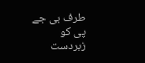طرف بی جے پی کو زبردست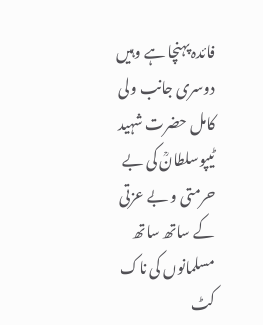فائدہ پہنچا ہے وہیں دوسری جانب ولی کامل حضرت شہید ٹیپوسلطانؒ کی بے حرمتی و بے عزتی کے ساتھ ساتھ مسلمانوں کی ناک کٹ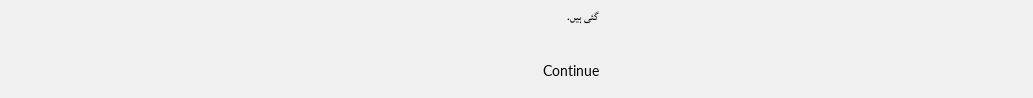گئی ہیں.

Continue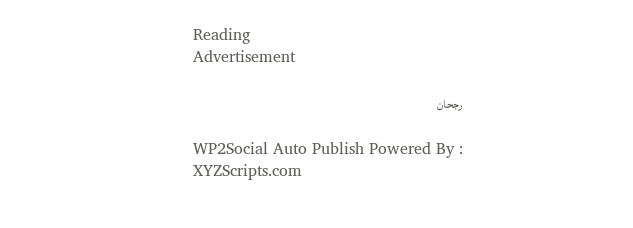Reading
Advertisement

رجحان

WP2Social Auto Publish Powered By : XYZScripts.com